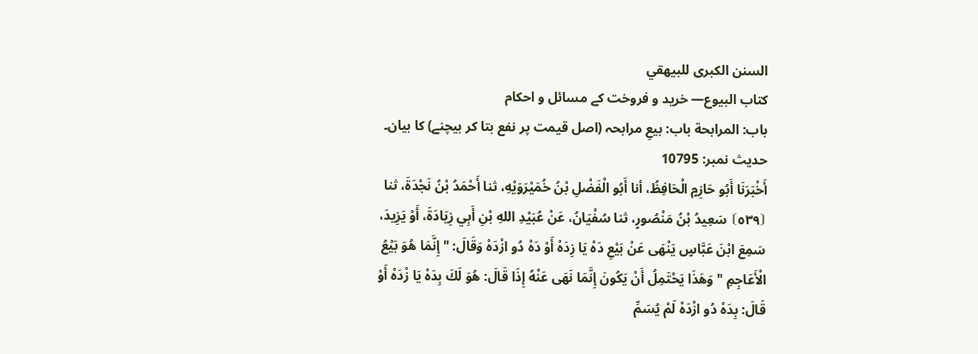السنن الكبرى للبيهقي
كتاب البيوع— خرید و فروخت کے مسائل و احکام
باب: المرابحة باب: بیعِ مرابحہ (اصل قیمت پر نفع بتا کر بیچنے) کا بیان۔
حدیث نمبر: 10795
أَخْبَرَنَا أَبُو حَازِمٍ الْحَافِظُ، أنا أَبُو الْفَضْلِ بْنُ خُمَيْرَوَيْهِ، ثنا أَحْمَدُ بْنُ نَجْدَةَ، ثنا ⦗٥٣٩⦘ سَعِيدُ بْنُ مَنْصُورٍ، ثنا سُفْيَانُ، عَنْ عُبَيْدِ اللهِ بْنِ أَبِي زِيَادَةَ، أَوْ يَزِيدَ، سَمِعَ ابْنَ عَبَّاسٍ يَنْهَى عَنْ بَيْعِ دَهْ يَا زِدَهْ أَوْ دَهْ دُو ازْدَهْ وَقَالَ: " إِنَّمَا هُوَ بَيْعُ الْأَعَاجِمِ " وَهَذَا يَحْتَمِلُ أَنْ يَكُونَ إِنَّمَا نَهَى عَنْهُ إِذَا قَالَ: هُوَ لَكَ بِدَهْ يَا زْدَهْ أَوْ قَالَ: بِدَهْ دُو ازْدَهْ لَمْ يُسَمِّ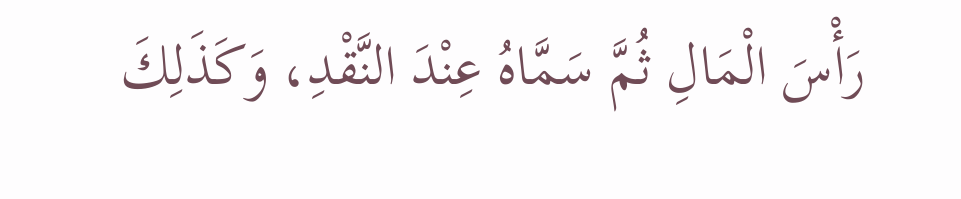رَأْسَ الْمَالِ ثُمَّ سَمَّاهُ عِنْدَ النَّقْدِ، وَكَذَلِكَ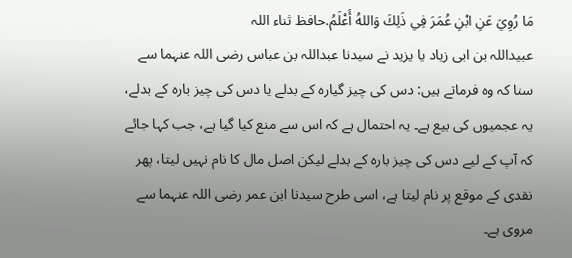مَا رُوِيَ عَنِ ابْنِ عُمَرَ فِي ذَلِكَ وَاللهُ أَعْلَمُ.حافظ ثناء اللہ
عبیداللہ بن ابی زیاد یا یزید نے سیدنا عبداللہ بن عباس رضی اللہ عنہما سے سنا کہ وہ فرماتے ہیں: دس کی چیز گیارہ کے بدلے یا دس کی چیز بارہ کے بدلے، یہ عجمیوں کی بیع ہے۔ یہ احتمال ہے کہ اس سے منع کیا گیا ہے، جب کہا جائے کہ آپ کے لیے دس کی چیز بارہ کے بدلے لیکن اصل مال کا نام نہیں لیتا، پھر نقدی کے موقع پر نام لیتا ہے، اسی طرح سیدنا ابن عمر رضی اللہ عنہما سے مروی ہے۔